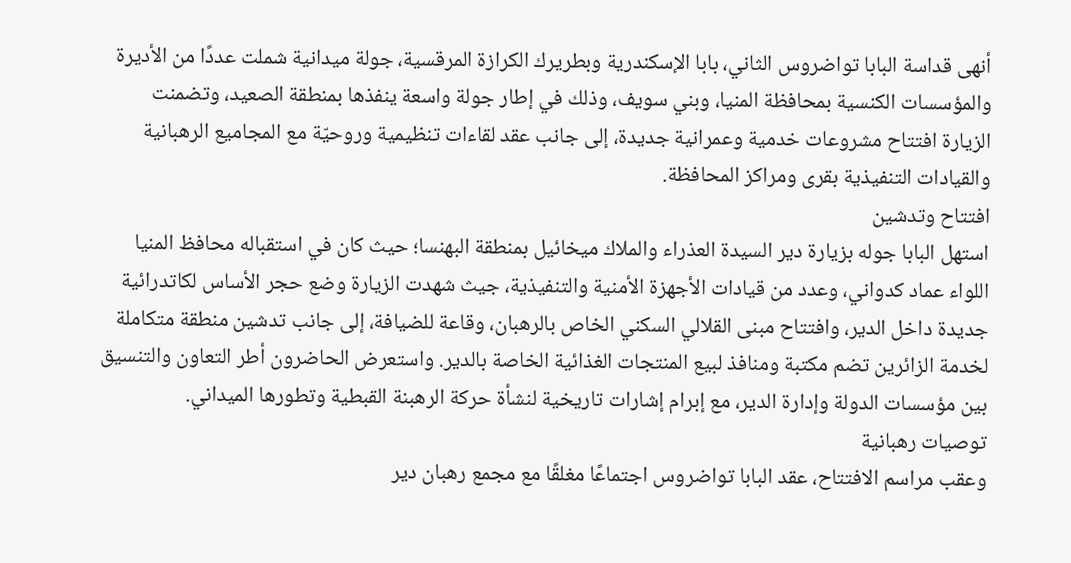أنهى قداسة البابا تواضروس الثاني، بابا الإسكندرية وبطريرك الكرازة المرقسية، جولة ميدانية شملت عددًا من الأديرة والمؤسسات الكنسية بمحافظة المنيا، وبني سويف، وذلك في إطار جولة واسعة ينفذها بمنطقة الصعيد، وتضمنت الزيارة افتتاح مشروعات خدمية وعمرانية جديدة، إلى جانب عقد لقاءات تنظيمية وروحيّة مع المجاميع الرهبانية والقيادات التنفيذية بقرى ومراكز المحافظة.
افتتاح وتدشين
استهل البابا جوله بزيارة دير السيدة العذراء والملاك ميخائيل بمنطقة البهنسا؛ حيث كان في استقباله محافظ المنيا اللواء عماد كدواني، وعدد من قيادات الأجهزة الأمنية والتنفيذية، جيث شهدت الزيارة وضع حجر الأساس لكاتدرائية جديدة داخل الدير، وافتتاح مبنى القلالي السكني الخاص بالرهبان، وقاعة للضيافة، إلى جانب تدشين منطقة متكاملة لخدمة الزائرين تضم مكتبة ومنافذ لبيع المنتجات الغذائية الخاصة بالدير. واستعرض الحاضرون أطر التعاون والتنسيق بين مؤسسات الدولة وإدارة الدير، مع إبرام إشارات تاريخية لنشأة حركة الرهبنة القبطية وتطورها الميداني.
توصيات رهبانية
وعقب مراسم الافتتاح، عقد البابا تواضروس اجتماعًا مغلقًا مع مجمع رهبان دير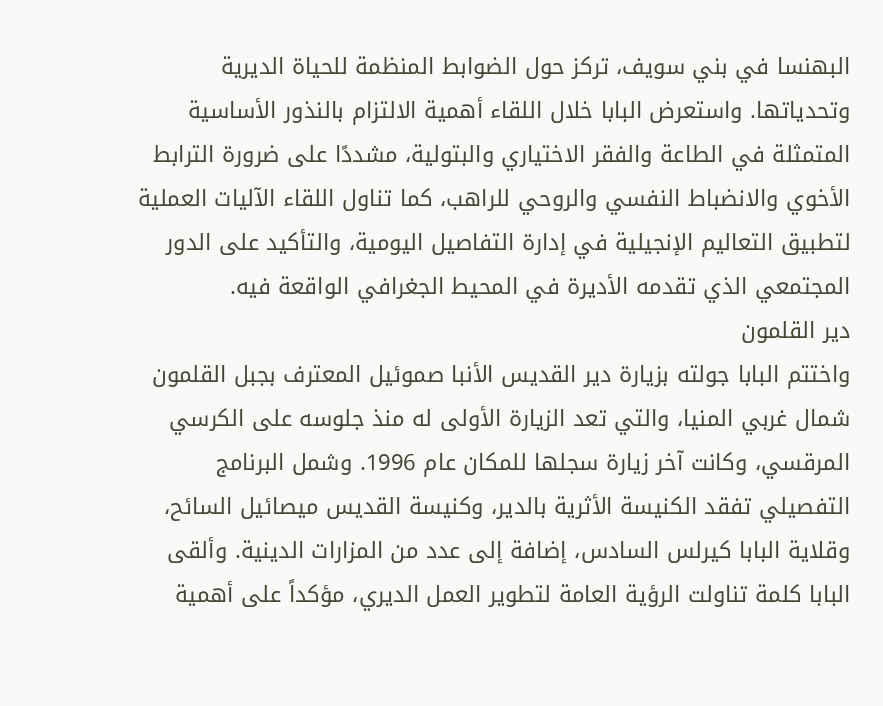البهنسا في بني سويف، تركز حول الضوابط المنظمة للحياة الديرية وتحدياتها. واستعرض البابا خلال اللقاء أهمية الالتزام بالنذور الأساسية المتمثلة في الطاعة والفقر الاختياري والبتولية، مشددًا على ضرورة الترابط الأخوي والانضباط النفسي والروحي للراهب، كما تناول اللقاء الآليات العملية لتطبيق التعاليم الإنجيلية في إدارة التفاصيل اليومية، والتأكيد على الدور المجتمعي الذي تقدمه الأديرة في المحيط الجغرافي الواقعة فيه.
دير القلمون
واختتم البابا جولته بزيارة دير القديس الأنبا صموئيل المعترف بجبل القلمون شمال غربي المنيا، والتي تعد الزيارة الأولى له منذ جلوسه على الكرسي المرقسي، وكانت آخر زيارة سجلها للمكان عام 1996. وشمل البرنامج التفصيلي تفقد الكنيسة الأثرية بالدير، وكنيسة القديس ميصائيل السائح، وقلاية البابا كيرلس السادس، إضافة إلى عدد من المزارات الدينية. وألقى البابا كلمة تناولت الرؤية العامة لتطوير العمل الديري، مؤكداً على أهمية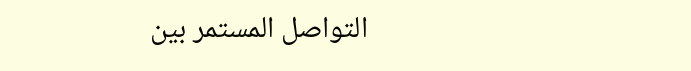التواصل المستمر بين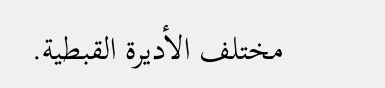مختلف الأديرة القبطية.